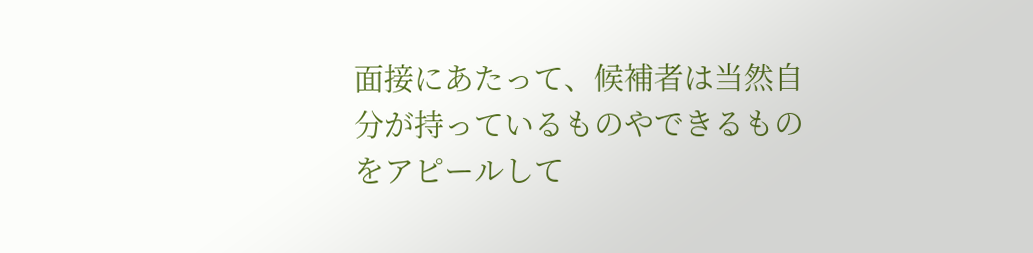面接にあたって、候補者は当然自分が持っているものやできるものをアピールして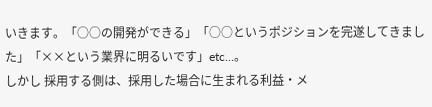いきます。「○○の開発ができる」「○○というポジションを完遂してきました」「××という業界に明るいです」etc…。
しかし 採用する側は、採用した場合に生まれる利益・メ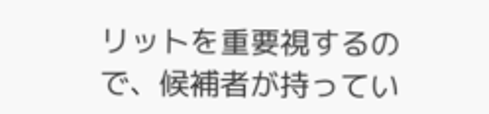リットを重要視するので、候補者が持ってい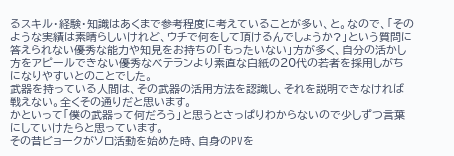るスキル・経験・知識はあくまで参考程度に考えていることが多い、と。なので、「そのような実績は素晴らしいけれど、ウチで何をして頂けるんでしょうか?」という質問に答えられない優秀な能力や知見をお持ちの「もったいない」方が多く、自分の活かし方をアピールできない優秀なベテランより素直な白紙の20代の若者を採用しがちになりやすいとのことでした。
武器を持っている人間は、その武器の活用方法を認識し、それを説明できなければ戦えない。全くその通りだと思います。
かといって「僕の武器って何だろう」と思うとさっぱりわからないので少しずつ言葉にしていけたらと思っています。
その昔ビョークがソロ活動を始めた時、自身のPVを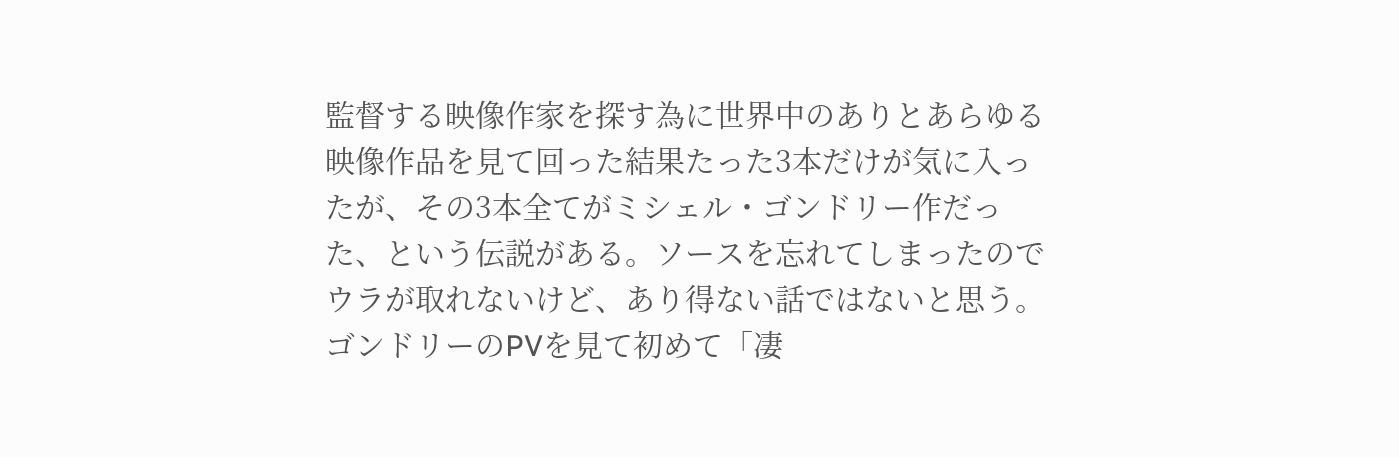監督する映像作家を探す為に世界中のありとあらゆる映像作品を見て回った結果たった3本だけが気に入ったが、その3本全てがミシェル・ゴンドリー作だった、という伝説がある。ソースを忘れてしまったのでウラが取れないけど、あり得ない話ではないと思う。
ゴンドリーのPVを見て初めて「凄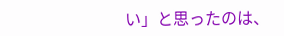い」と思ったのは、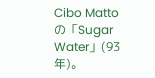Cibo Mattoの「Sugar Water」(93年)。